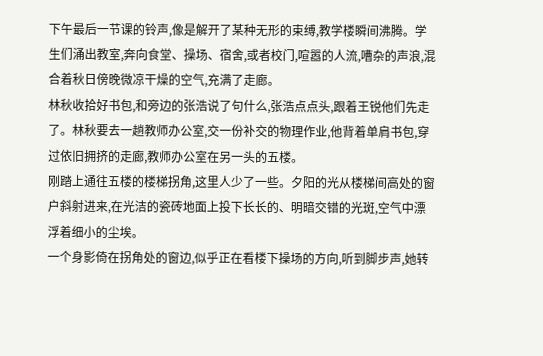下午最后一节课的铃声,像是解开了某种无形的束缚,教学楼瞬间沸腾。学生们涌出教室,奔向食堂、操场、宿舍,或者校门,喧嚣的人流,嘈杂的声浪,混合着秋日傍晚微凉干燥的空气,充满了走廊。
林秋收拾好书包,和旁边的张浩说了句什么,张浩点点头,跟着王锐他们先走了。林秋要去一趟教师办公室,交一份补交的物理作业,他背着单肩书包,穿过依旧拥挤的走廊,教师办公室在另一头的五楼。
刚踏上通往五楼的楼梯拐角,这里人少了一些。夕阳的光从楼梯间高处的窗户斜射进来,在光洁的瓷砖地面上投下长长的、明暗交错的光斑,空气中漂浮着细小的尘埃。
一个身影倚在拐角处的窗边,似乎正在看楼下操场的方向,听到脚步声,她转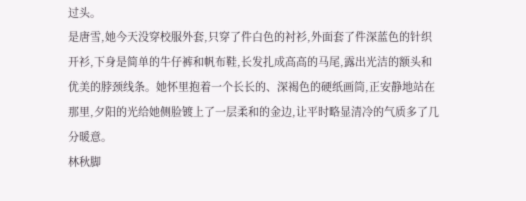过头。
是唐雪,她今天没穿校服外套,只穿了件白色的衬衫,外面套了件深蓝色的针织开衫,下身是简单的牛仔裤和帆布鞋,长发扎成高高的马尾,露出光洁的额头和优美的脖颈线条。她怀里抱着一个长长的、深褐色的硬纸画筒,正安静地站在那里,夕阳的光给她侧脸镀上了一层柔和的金边,让平时略显清冷的气质多了几分暖意。
林秋脚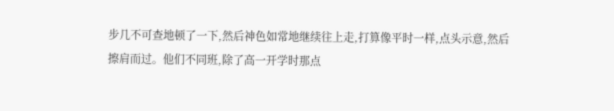步几不可查地顿了一下,然后神色如常地继续往上走,打算像平时一样,点头示意,然后擦肩而过。他们不同班,除了高一开学时那点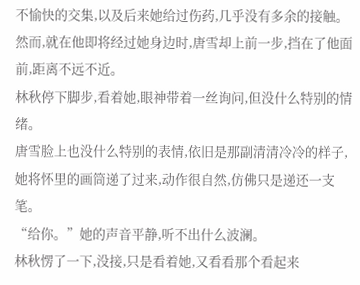不愉快的交集,以及后来她给过伤药,几乎没有多余的接触。
然而,就在他即将经过她身边时,唐雪却上前一步,挡在了他面前,距离不远不近。
林秋停下脚步,看着她,眼神带着一丝询问,但没什么特别的情绪。
唐雪脸上也没什么特别的表情,依旧是那副清清冷冷的样子,她将怀里的画筒递了过来,动作很自然,仿佛只是递还一支笔。
“给你。”她的声音平静,听不出什么波澜。
林秋愣了一下,没接,只是看着她,又看看那个看起来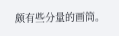颇有些分量的画筒。